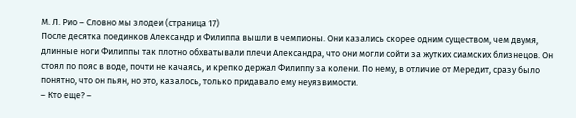М. Л. Рио – Словно мы злодеи (страница 17)
После десятка поединков Александр и Филиппа вышли в чемпионы. Они казались скорее одним существом, чем двумя, длинные ноги Филиппы так плотно обхватывали плечи Александра, что они могли сойти за жутких сиамских близнецов. Он стоял по пояс в воде, почти не качаясь, и крепко держал Филиппу за колени. По нему, в отличие от Мередит, сразу было понятно, что он пьян, но это, казалось, только придавало ему неуязвимости.
– Кто еще? –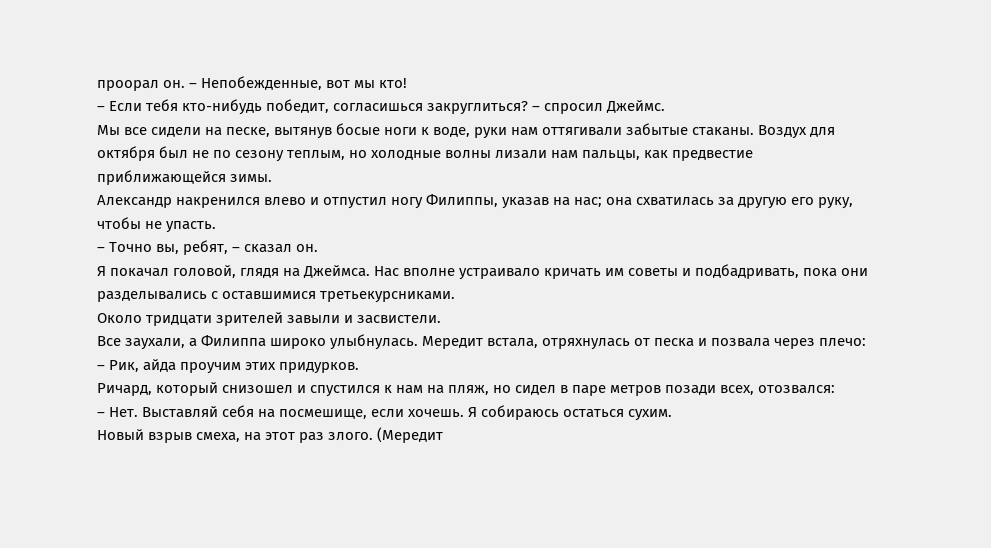проорал он. – Непобежденные, вот мы кто!
– Если тебя кто-нибудь победит, согласишься закруглиться? – спросил Джеймс.
Мы все сидели на песке, вытянув босые ноги к воде, руки нам оттягивали забытые стаканы. Воздух для октября был не по сезону теплым, но холодные волны лизали нам пальцы, как предвестие приближающейся зимы.
Александр накренился влево и отпустил ногу Филиппы, указав на нас; она схватилась за другую его руку, чтобы не упасть.
– Точно вы, ребят, – сказал он.
Я покачал головой, глядя на Джеймса. Нас вполне устраивало кричать им советы и подбадривать, пока они разделывались с оставшимися третьекурсниками.
Около тридцати зрителей завыли и засвистели.
Все заухали, а Филиппа широко улыбнулась. Мередит встала, отряхнулась от песка и позвала через плечо:
– Рик, айда проучим этих придурков.
Ричард, который снизошел и спустился к нам на пляж, но сидел в паре метров позади всех, отозвался:
– Нет. Выставляй себя на посмешище, если хочешь. Я собираюсь остаться сухим.
Новый взрыв смеха, на этот раз злого. (Мередит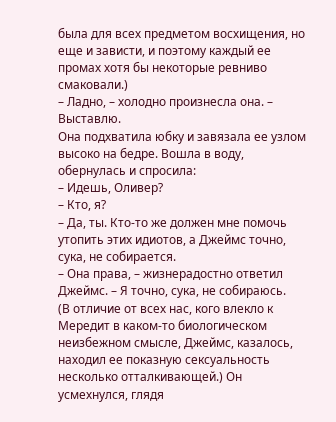была для всех предметом восхищения, но еще и зависти, и поэтому каждый ее промах хотя бы некоторые ревниво смаковали.)
– Ладно, – холодно произнесла она. – Выставлю.
Она подхватила юбку и завязала ее узлом высоко на бедре. Вошла в воду, обернулась и спросила:
– Идешь, Оливер?
– Кто, я?
– Да, ты. Кто-то же должен мне помочь утопить этих идиотов, а Джеймс точно, сука, не собирается.
– Она права, – жизнерадостно ответил Джеймс. – Я точно, сука, не собираюсь.
(В отличие от всех нас, кого влекло к Мередит в каком-то биологическом неизбежном смысле, Джеймс, казалось, находил ее показную сексуальность несколько отталкивающей.) Он усмехнулся, глядя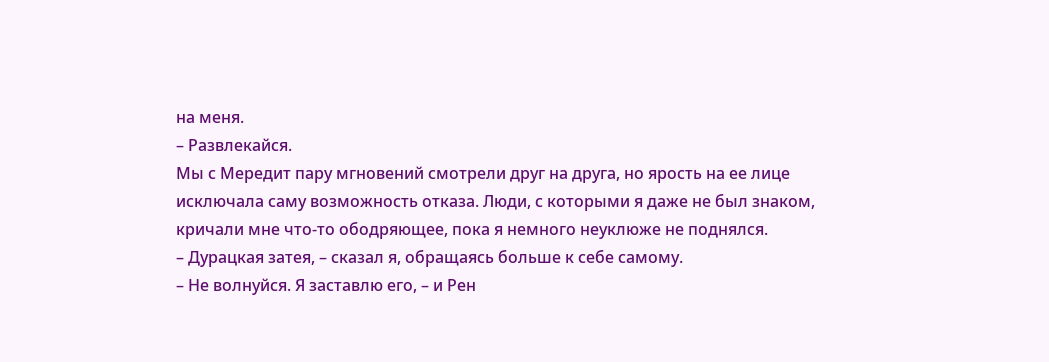на меня.
– Развлекайся.
Мы с Мередит пару мгновений смотрели друг на друга, но ярость на ее лице исключала саму возможность отказа. Люди, с которыми я даже не был знаком, кричали мне что-то ободряющее, пока я немного неуклюже не поднялся.
– Дурацкая затея, – сказал я, обращаясь больше к себе самому.
– Не волнуйся. Я заставлю его, – и Рен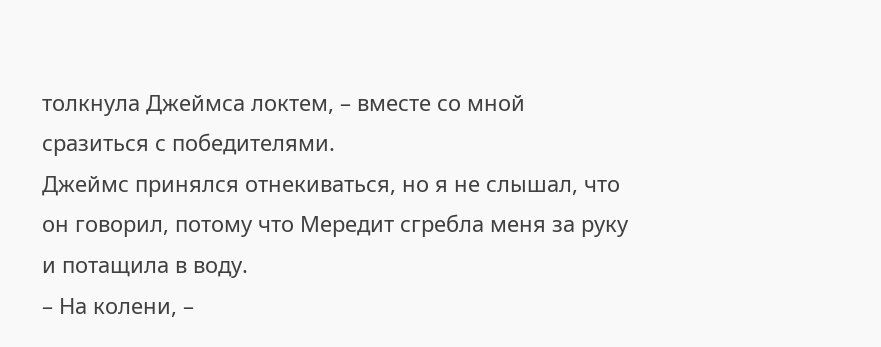толкнула Джеймса локтем, – вместе со мной сразиться с победителями.
Джеймс принялся отнекиваться, но я не слышал, что он говорил, потому что Мередит сгребла меня за руку и потащила в воду.
– На колени, –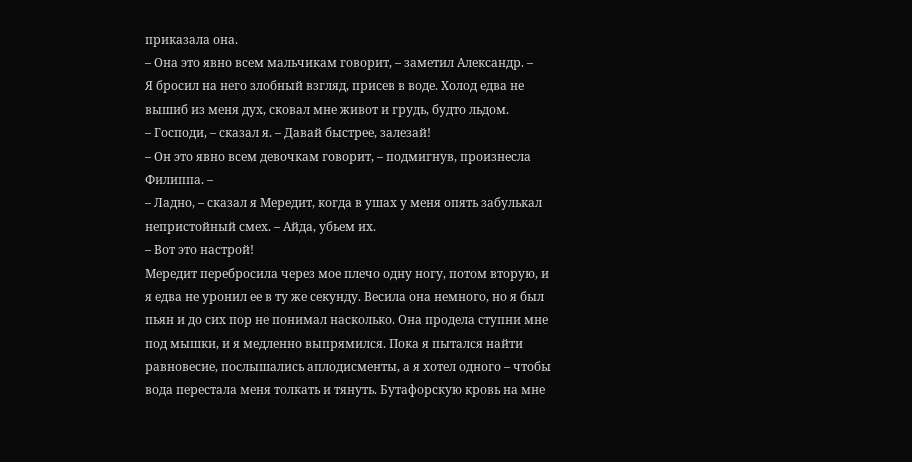приказала она.
– Она это явно всем мальчикам говорит, – заметил Александр. –
Я бросил на него злобный взгляд, присев в воде. Холод едва не вышиб из меня дух, сковал мне живот и грудь, будто льдом.
– Господи, – сказал я. – Давай быстрее, залезай!
– Он это явно всем девочкам говорит, – подмигнув, произнесла Филиппа. –
– Ладно, – сказал я Мередит, когда в ушах у меня опять забулькал непристойный смех. – Айда, убьем их.
– Вот это настрой!
Мередит перебросила через мое плечо одну ногу, потом вторую, и я едва не уронил ее в ту же секунду. Весила она немного, но я был пьян и до сих пор не понимал насколько. Она продела ступни мне под мышки, и я медленно выпрямился. Пока я пытался найти равновесие, послышались аплодисменты, а я хотел одного – чтобы вода перестала меня толкать и тянуть. Бутафорскую кровь на мне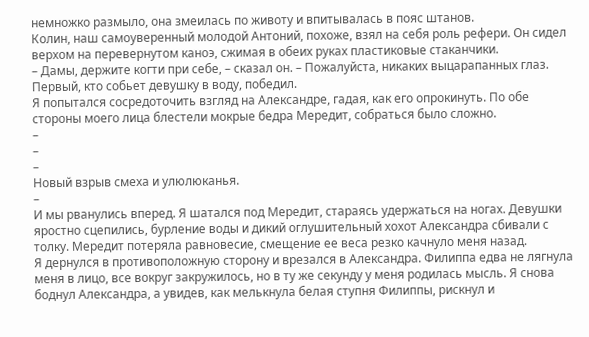немножко размыло, она змеилась по животу и впитывалась в пояс штанов.
Колин, наш самоуверенный молодой Антоний, похоже, взял на себя роль рефери. Он сидел верхом на перевернутом каноэ, сжимая в обеих руках пластиковые стаканчики.
– Дамы, держите когти при себе, – сказал он. – Пожалуйста, никаких выцарапанных глаз. Первый, кто собьет девушку в воду, победил.
Я попытался сосредоточить взгляд на Александре, гадая, как его опрокинуть. По обе стороны моего лица блестели мокрые бедра Мередит, собраться было сложно.
–
–
–
Новый взрыв смеха и улюлюканья.
–
И мы рванулись вперед. Я шатался под Мередит, стараясь удержаться на ногах. Девушки яростно сцепились, бурление воды и дикий оглушительный хохот Александра сбивали с толку. Мередит потеряла равновесие, смещение ее веса резко качнуло меня назад.
Я дернулся в противоположную сторону и врезался в Александра. Филиппа едва не лягнула меня в лицо, все вокруг закружилось, но в ту же секунду у меня родилась мысль. Я снова боднул Александра, а увидев, как мелькнула белая ступня Филиппы, рискнул и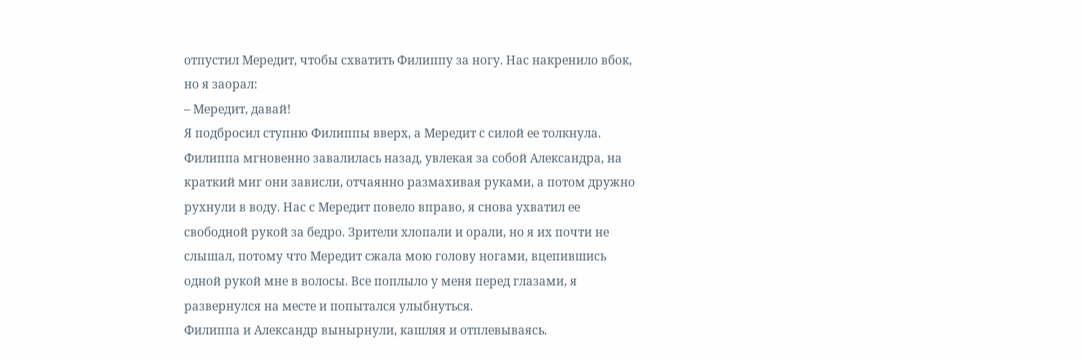отпустил Мередит, чтобы схватить Филиппу за ногу. Нас накренило вбок, но я заорал:
– Мередит, давай!
Я подбросил ступню Филиппы вверх, а Мередит с силой ее толкнула. Филиппа мгновенно завалилась назад, увлекая за собой Александра, на краткий миг они зависли, отчаянно размахивая руками, а потом дружно рухнули в воду. Нас с Мередит повело вправо, я снова ухватил ее свободной рукой за бедро. Зрители хлопали и орали, но я их почти не слышал, потому что Мередит сжала мою голову ногами, вцепившись одной рукой мне в волосы. Все поплыло у меня перед глазами, я развернулся на месте и попытался улыбнуться.
Филиппа и Александр вынырнули, кашляя и отплевываясь.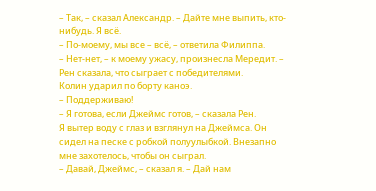– Так, – сказал Александр. – Дайте мне выпить, кто-нибудь. Я всё.
– По-моему, мы все – всё, – ответила Филиппа.
– Нет-нет, – к моему ужасу, произнесла Мередит. – Рен сказала, что сыграет с победителями.
Колин ударил по борту каноэ.
– Поддерживаю!
– Я готова, если Джеймс готов, – сказала Рен.
Я вытер воду с глаз и взглянул на Джеймса. Он сидел на песке с робкой полуулыбкой. Внезапно мне захотелось, чтобы он сыграл.
– Давай, Джеймс, – сказал я. – Дай нам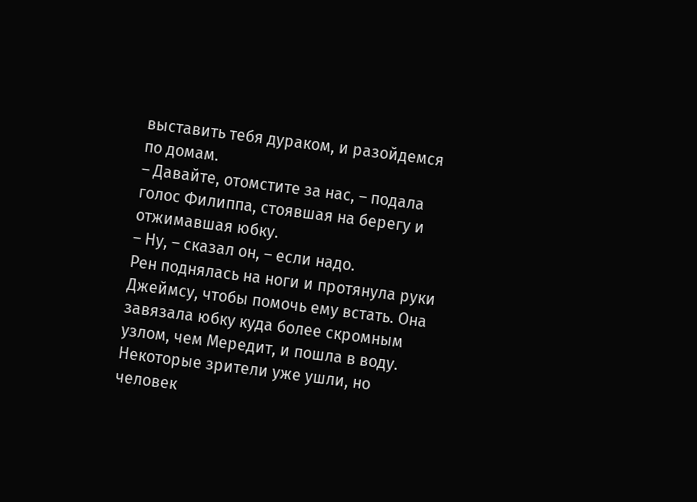выставить тебя дураком, и разойдемся по домам.
– Давайте, отомстите за нас, – подала голос Филиппа, стоявшая на берегу и отжимавшая юбку.
– Ну, – сказал он, – если надо.
Рен поднялась на ноги и протянула руки Джеймсу, чтобы помочь ему встать. Она завязала юбку куда более скромным узлом, чем Мередит, и пошла в воду. Некоторые зрители уже ушли, но человек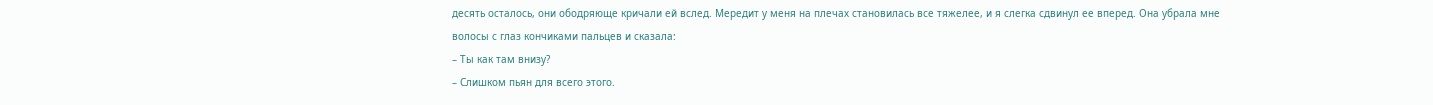десять осталось, они ободряюще кричали ей вслед. Мередит у меня на плечах становилась все тяжелее, и я слегка сдвинул ее вперед. Она убрала мне волосы с глаз кончиками пальцев и сказала:
– Ты как там внизу?
– Слишком пьян для всего этого.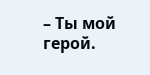– Ты мой герой.